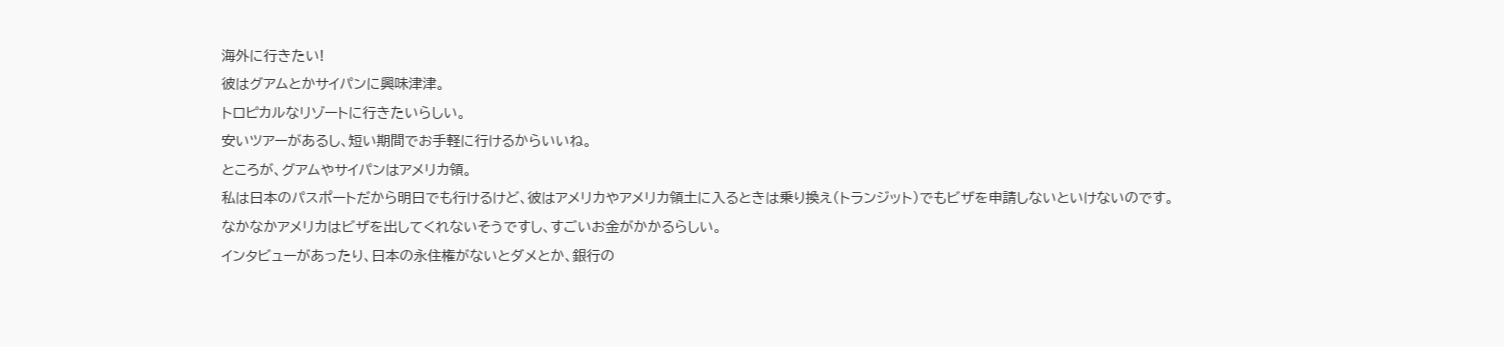海外に行きたい!
彼はグアムとかサイパンに興味津津。
トロピカルなリゾートに行きたいらしい。
安いツアーがあるし、短い期間でお手軽に行けるからいいね。
ところが、グアムやサイパンはアメリカ領。
私は日本のパスポートだから明日でも行けるけど、彼はアメリカやアメリカ領土に入るときは乗り換え(トランジット)でもビザを申請しないといけないのです。
なかなかアメリカはビザを出してくれないそうですし、すごいお金がかかるらしい。
インタビューがあったり、日本の永住権がないとダメとか、銀行の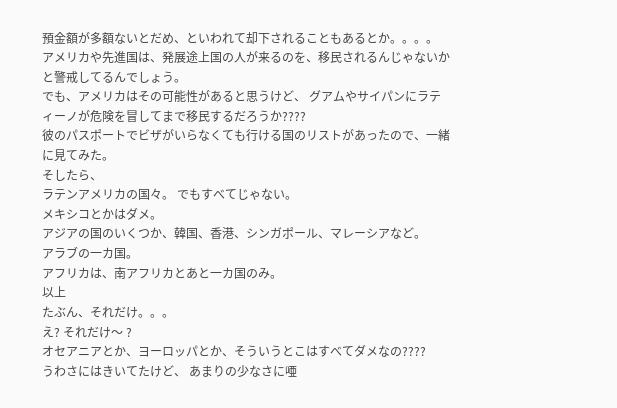預金額が多額ないとだめ、といわれて却下されることもあるとか。。。。
アメリカや先進国は、発展途上国の人が来るのを、移民されるんじゃないかと警戒してるんでしょう。
でも、アメリカはその可能性があると思うけど、 グアムやサイパンにラティーノが危険を冒してまで移民するだろうか????
彼のパスポートでビザがいらなくても行ける国のリストがあったので、一緒に見てみた。
そしたら、
ラテンアメリカの国々。 でもすべてじゃない。
メキシコとかはダメ。
アジアの国のいくつか、韓国、香港、シンガポール、マレーシアなど。
アラブの一カ国。
アフリカは、南アフリカとあと一カ国のみ。
以上
たぶん、それだけ。。。
え? それだけ〜 ?
オセアニアとか、ヨーロッパとか、そういうとこはすべてダメなの????
うわさにはきいてたけど、 あまりの少なさに唖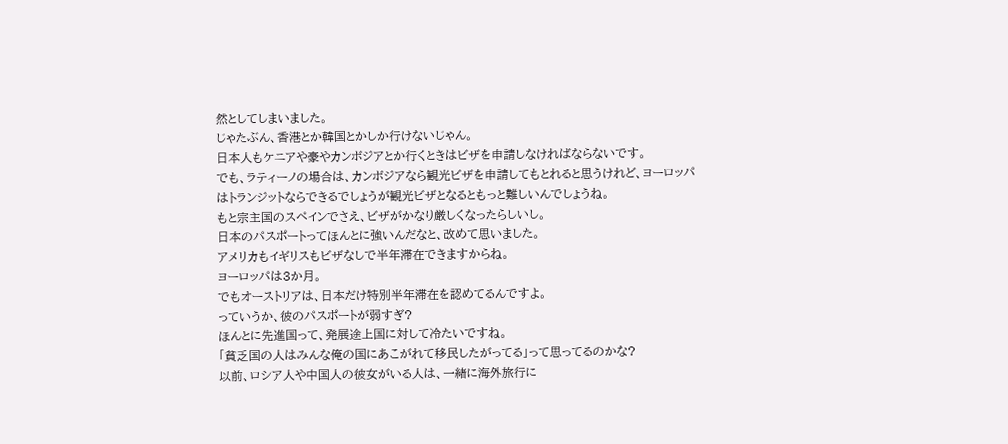然としてしまいました。
じゃたぶん、香港とか韓国とかしか行けないじゃん。
日本人もケニアや豪やカンボジアとか行くときはビザを申請しなければならないです。
でも、ラティーノの場合は、カンボジアなら観光ビザを申請してもとれると思うけれど、ヨーロッパはトランジットならできるでしょうが観光ビザとなるともっと難しいんでしょうね。
もと宗主国のスペインでさえ、ビザがかなり厳しくなったらしいし。
日本のパスポートってほんとに強いんだなと、改めて思いました。
アメリカもイギリスもビザなしで半年滞在できますからね。
ヨーロッパは3か月。
でもオーストリアは、日本だけ特別半年滞在を認めてるんですよ。
っていうか、彼のパスポートが弱すぎ?
ほんとに先進国って、発展途上国に対して冷たいですね。
「貧乏国の人はみんな俺の国にあこがれて移民したがってる」って思ってるのかな?
以前、ロシア人や中国人の彼女がいる人は、一緒に海外旅行に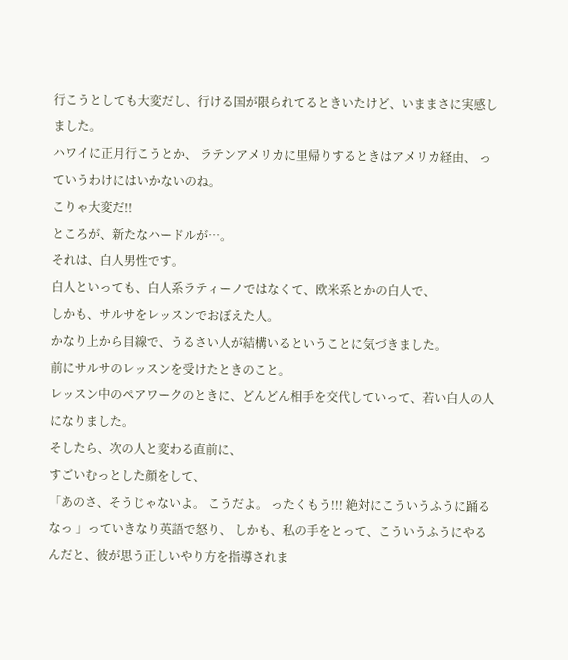行こうとしても大変だし、行ける国が限られてるときいたけど、いままさに実感しました。
ハワイに正月行こうとか、 ラテンアメリカに里帰りするときはアメリカ経由、 っていうわけにはいかないのね。
こりゃ大変だ!!
ところが、新たなハードルが…。
それは、白人男性です。
白人といっても、白人系ラティーノではなくて、欧米系とかの白人で、
しかも、サルサをレッスンでおぼえた人。
かなり上から目線で、うるさい人が結構いるということに気づきました。
前にサルサのレッスンを受けたときのこと。
レッスン中のペアワークのときに、どんどん相手を交代していって、若い白人の人になりました。
そしたら、次の人と変わる直前に、
すごいむっとした顔をして、
「あのさ、そうじゃないよ。 こうだよ。 ったくもう!!! 絶対にこういうふうに踊るなっ 」っていきなり英語で怒り、 しかも、私の手をとって、こういうふうにやるんだと、彼が思う正しいやり方を指導されま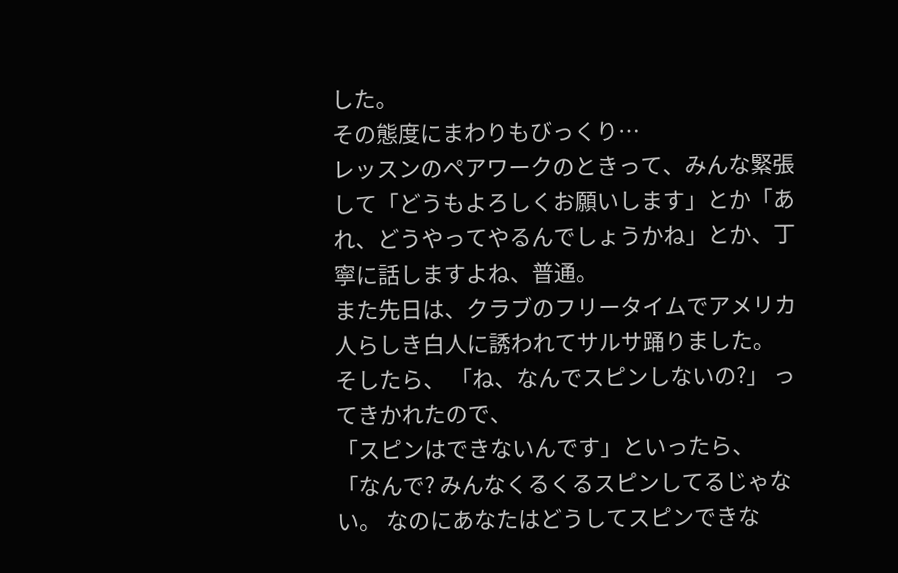した。
その態度にまわりもびっくり…
レッスンのペアワークのときって、みんな緊張して「どうもよろしくお願いします」とか「あれ、どうやってやるんでしょうかね」とか、丁寧に話しますよね、普通。
また先日は、クラブのフリータイムでアメリカ人らしき白人に誘われてサルサ踊りました。
そしたら、 「ね、なんでスピンしないの?」 ってきかれたので、
「スピンはできないんです」といったら、
「なんで? みんなくるくるスピンしてるじゃない。 なのにあなたはどうしてスピンできな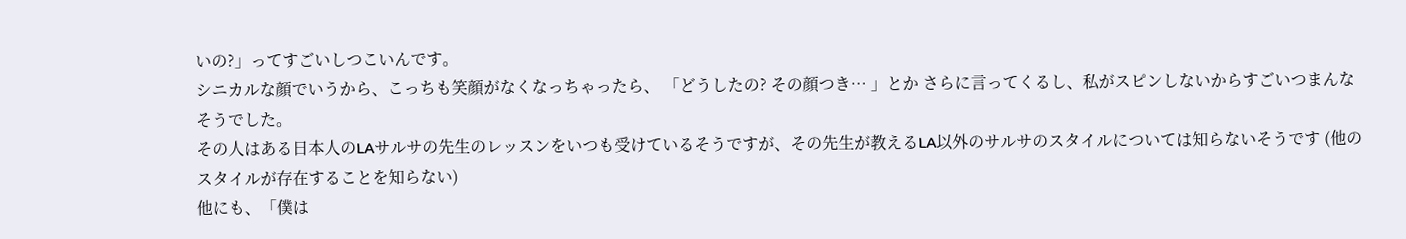いの?」ってすごいしつこいんです。
シニカルな顔でいうから、こっちも笑顔がなくなっちゃったら、 「どうしたの? その顔つき… 」とか さらに言ってくるし、私がスピンしないからすごいつまんなそうでした。
その人はある日本人のLAサルサの先生のレッスンをいつも受けているそうですが、その先生が教えるLA以外のサルサのスタイルについては知らないそうです (他のスタイルが存在することを知らない)
他にも、「僕は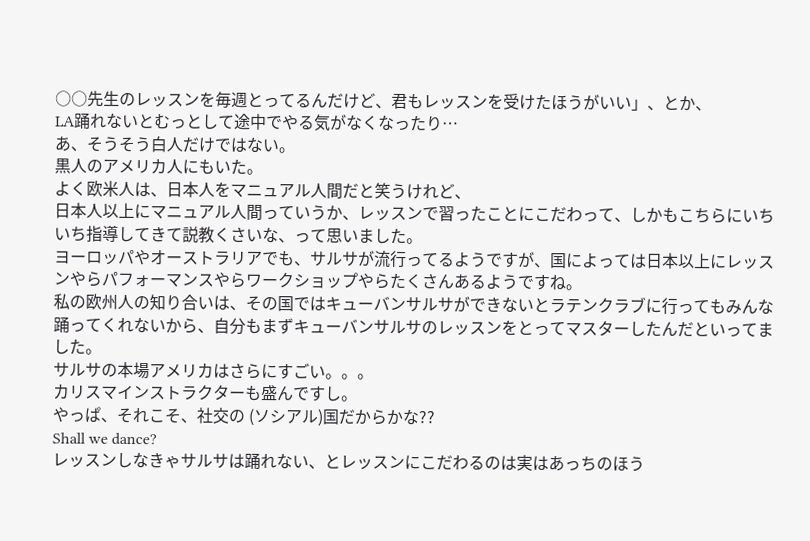○○先生のレッスンを毎週とってるんだけど、君もレッスンを受けたほうがいい」、とか、
LA踊れないとむっとして途中でやる気がなくなったり…
あ、そうそう白人だけではない。
黒人のアメリカ人にもいた。
よく欧米人は、日本人をマニュアル人間だと笑うけれど、
日本人以上にマニュアル人間っていうか、レッスンで習ったことにこだわって、しかもこちらにいちいち指導してきて説教くさいな、って思いました。
ヨーロッパやオーストラリアでも、サルサが流行ってるようですが、国によっては日本以上にレッスンやらパフォーマンスやらワークショップやらたくさんあるようですね。
私の欧州人の知り合いは、その国ではキューバンサルサができないとラテンクラブに行ってもみんな踊ってくれないから、自分もまずキューバンサルサのレッスンをとってマスターしたんだといってました。
サルサの本場アメリカはさらにすごい。。。
カリスマインストラクターも盛んですし。
やっぱ、それこそ、社交の (ソシアル)国だからかな??
Shall we dance?
レッスンしなきゃサルサは踊れない、とレッスンにこだわるのは実はあっちのほう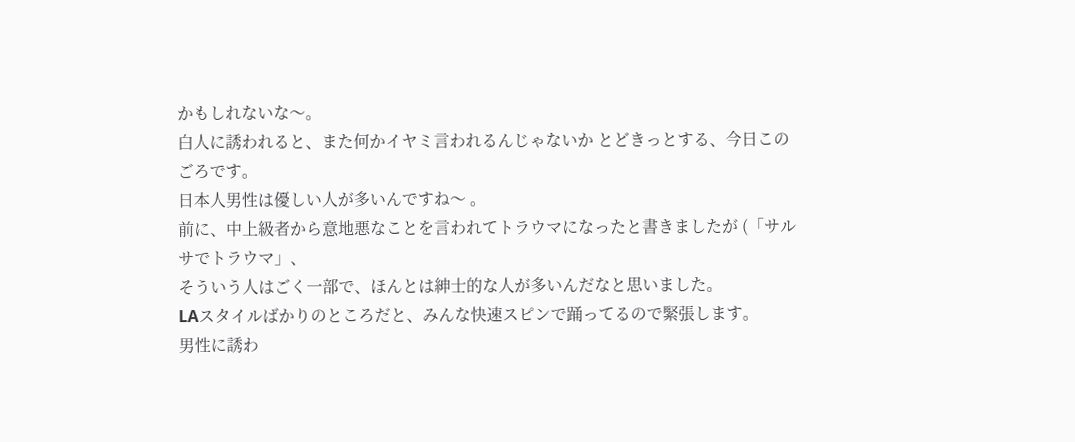かもしれないな〜。
白人に誘われると、また何かイヤミ言われるんじゃないか とどきっとする、今日このごろです。
日本人男性は優しい人が多いんですね〜 。
前に、中上級者から意地悪なことを言われてトラウマになったと書きましたが (「サルサでトラウマ」、
そういう人はごく一部で、ほんとは紳士的な人が多いんだなと思いました。
LAスタイルばかりのところだと、みんな快速スピンで踊ってるので緊張します。
男性に誘わ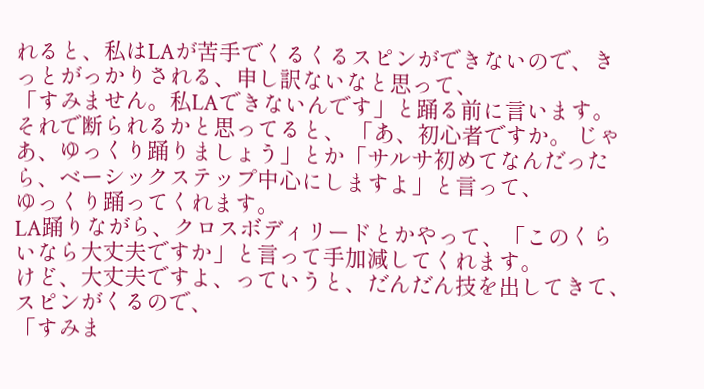れると、私はLAが苦手でくるくるスピンができないので、きっとがっかりされる、申し訳ないなと思って、
「すみません。私LAできないんです」と踊る前に言います。
それで断られるかと思ってると、 「あ、初心者ですか。 じゃあ、ゆっくり踊りましょう」とか「サルサ初めてなんだったら、ベーシックステップ中心にしますよ」と言って、
ゆっくり踊ってくれます。
LA踊りながら、クロスボディリードとかやって、「このくらいなら大丈夫ですか」と言って手加減してくれます。
けど、大丈夫ですよ、っていうと、だんだん技を出してきて、スピンがくるので、
「すみま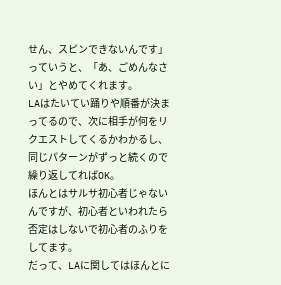せん、スピンできないんです」っていうと、「あ、ごめんなさい」とやめてくれます。
LAはたいてい踊りや順番が決まってるので、次に相手が何をリクエストしてくるかわかるし、同じパターンがずっと続くので繰り返してればOK。
ほんとはサルサ初心者じゃないんですが、初心者といわれたら否定はしないで初心者のふりをしてます。
だって、LAに関してはほんとに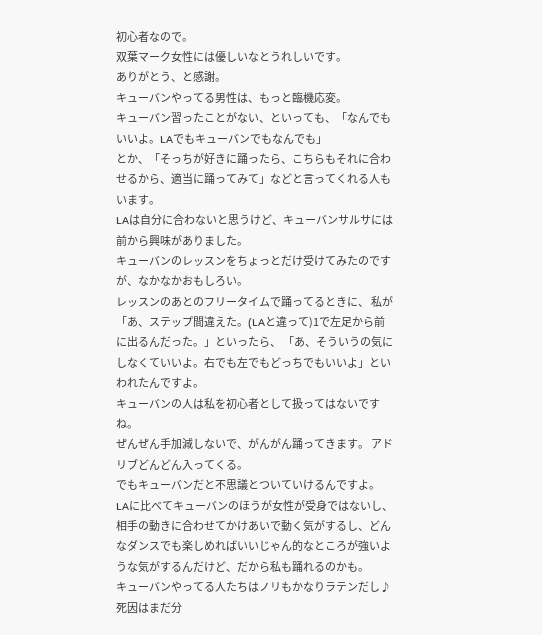初心者なので。
双葉マーク女性には優しいなとうれしいです。
ありがとう、と感謝。
キューバンやってる男性は、もっと臨機応変。
キューバン習ったことがない、といっても、「なんでもいいよ。LAでもキューバンでもなんでも」
とか、「そっちが好きに踊ったら、こちらもそれに合わせるから、適当に踊ってみて」などと言ってくれる人もいます。
LAは自分に合わないと思うけど、キューバンサルサには前から興味がありました。
キューバンのレッスンをちょっとだけ受けてみたのですが、なかなかおもしろい。
レッスンのあとのフリータイムで踊ってるときに、 私が 「あ、ステップ間違えた。(LAと違って)1で左足から前に出るんだった。」といったら、 「あ、そういうの気にしなくていいよ。右でも左でもどっちでもいいよ」といわれたんですよ。
キューバンの人は私を初心者として扱ってはないですね。
ぜんぜん手加減しないで、がんがん踊ってきます。 アドリブどんどん入ってくる。
でもキューバンだと不思議とついていけるんですよ。
LAに比べてキューバンのほうが女性が受身ではないし、相手の動きに合わせてかけあいで動く気がするし、どんなダンスでも楽しめればいいじゃん的なところが強いような気がするんだけど、だから私も踊れるのかも。
キューバンやってる人たちはノリもかなりラテンだし♪
死因はまだ分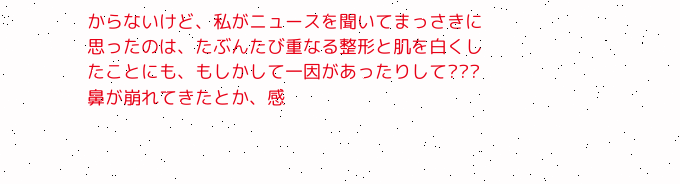からないけど、私がニュースを聞いてまっさきに思ったのは、たぶんたび重なる整形と肌を白くしたことにも、もしかして一因があったりして???
鼻が崩れてきたとか、感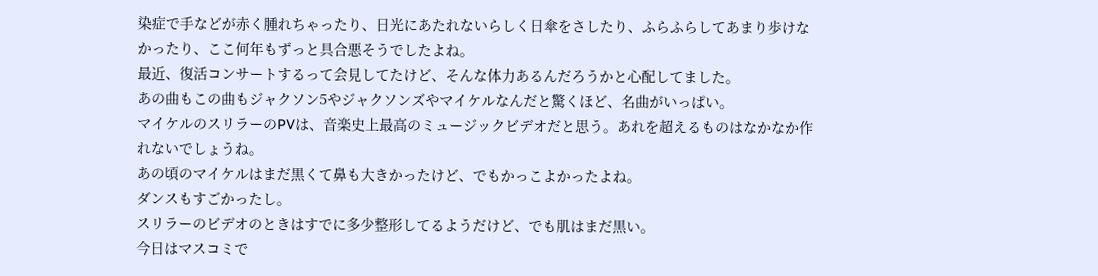染症で手などが赤く腫れちゃったり、日光にあたれないらしく日傘をさしたり、ふらふらしてあまり歩けなかったり、ここ何年もずっと具合悪そうでしたよね。
最近、復活コンサートするって会見してたけど、そんな体力あるんだろうかと心配してました。
あの曲もこの曲もジャクソン5やジャクソンズやマイケルなんだと驚くほど、名曲がいっぱい。
マイケルのスリラーのPVは、音楽史上最高のミュージックビデオだと思う。あれを超えるものはなかなか作れないでしょうね。
あの頃のマイケルはまだ黒くて鼻も大きかったけど、でもかっこよかったよね。
ダンスもすごかったし。
スリラーのビデオのときはすでに多少整形してるようだけど、でも肌はまだ黒い。
今日はマスコミで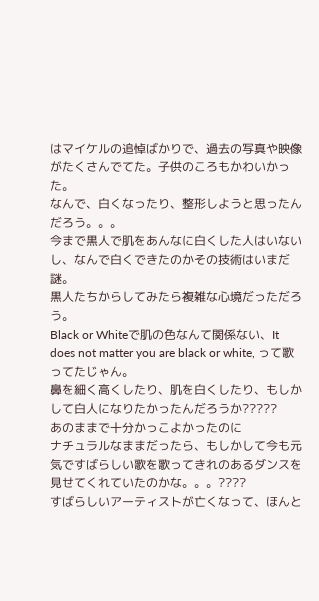はマイケルの追悼ばかりで、過去の写真や映像がたくさんでてた。子供のころもかわいかった。
なんで、白くなったり、整形しようと思ったんだろう。。。
今まで黒人で肌をあんなに白くした人はいないし、なんで白くできたのかその技術はいまだ謎。
黒人たちからしてみたら複雑な心境だっただろう。
Black or Whiteで肌の色なんて関係ない、It does not matter you are black or white, って歌ってたじゃん。
鼻を細く高くしたり、肌を白くしたり、もしかして白人になりたかったんだろうか?????
あのままで十分かっこよかったのに
ナチュラルなままだったら、もしかして今も元気ですばらしい歌を歌ってきれのあるダンスを見せてくれていたのかな。。。????
すばらしいアーティストが亡くなって、ほんと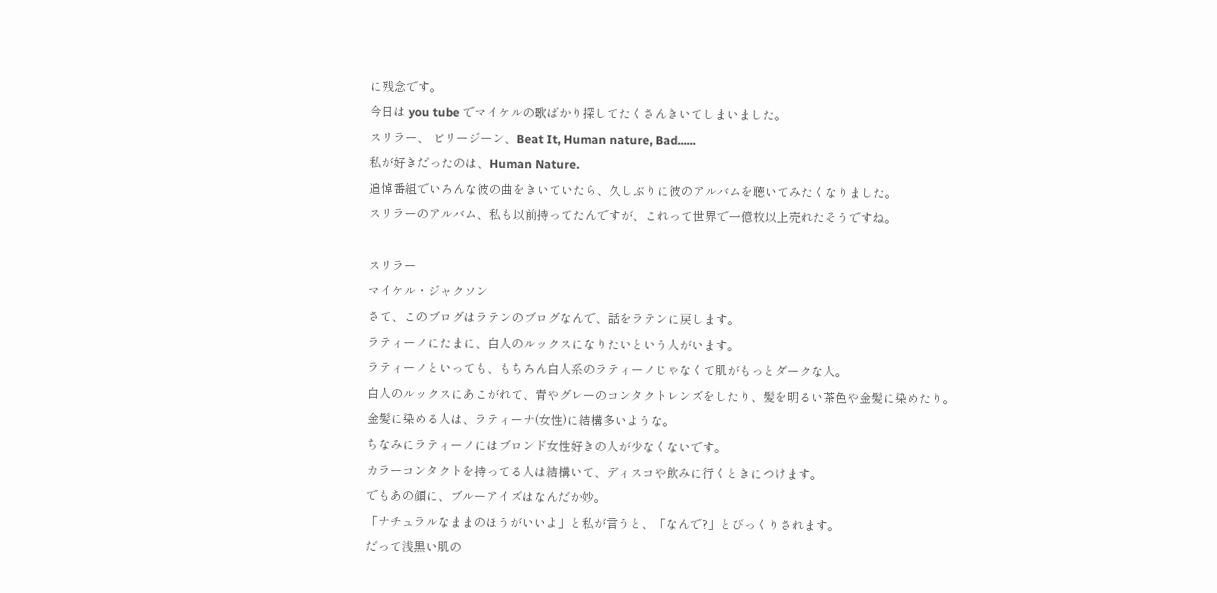に残念です。
今日は you tube でマイケルの歌ばかり探してたくさんきいてしまいました。
スリラー、 ビリージーン、Beat It, Human nature, Bad......
私が好きだったのは、Human Nature.
追悼番組でいろんな彼の曲をきいていたら、久しぶりに彼のアルバムを聴いてみたくなりました。
スリラーのアルバム、私も以前持ってたんですが、これって世界で一億枚以上売れたそうですね。

スリラー
マイケル・ジャクソン
さて、このブログはラテンのブログなんで、話をラテンに戻します。
ラティーノにたまに、白人のルックスになりたいという人がいます。
ラティーノといっても、もちろん白人系のラティーノじゃなくて肌がもっとダークな人。
白人のルックスにあこがれて、青やグレーのコンタクトレンズをしたり、髪を明るい茶色や金髪に染めたり。
金髪に染める人は、ラティーナ(女性)に結構多いような。
ちなみにラティーノにはブロンド女性好きの人が少なくないです。
カラーコンタクトを持ってる人は結構いて、ディスコや飲みに行くときにつけます。
でもあの顔に、ブルーアイズはなんだか妙。
「ナチュラルなままのほうがいいよ」と私が言うと、「なんで?」とびっくりされます。
だって浅黒い肌の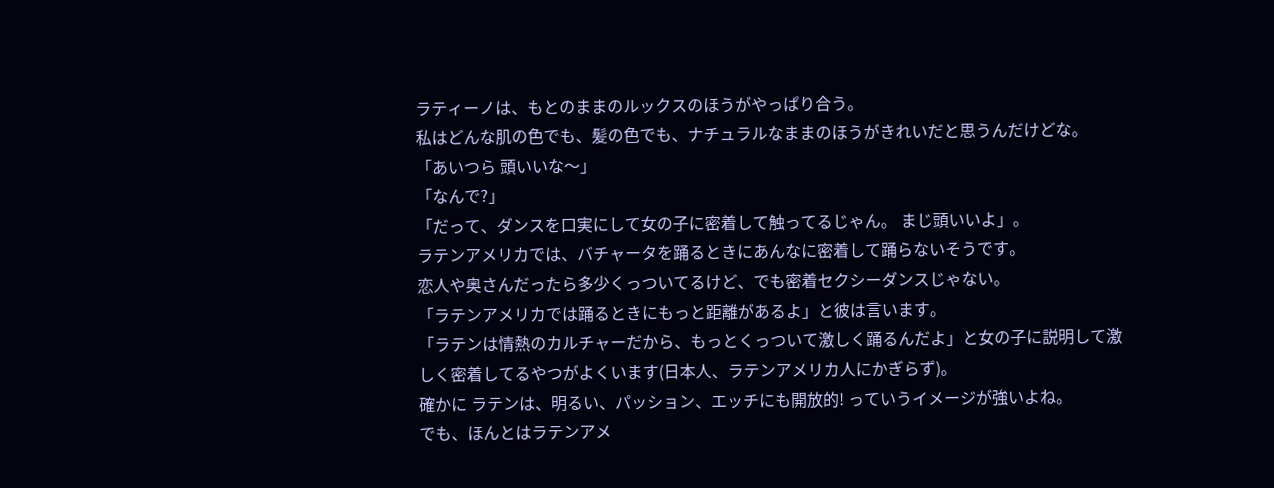ラティーノは、もとのままのルックスのほうがやっぱり合う。
私はどんな肌の色でも、髪の色でも、ナチュラルなままのほうがきれいだと思うんだけどな。
「あいつら 頭いいな〜」
「なんで?」
「だって、ダンスを口実にして女の子に密着して触ってるじゃん。 まじ頭いいよ」。
ラテンアメリカでは、バチャータを踊るときにあんなに密着して踊らないそうです。
恋人や奥さんだったら多少くっついてるけど、でも密着セクシーダンスじゃない。
「ラテンアメリカでは踊るときにもっと距離があるよ」と彼は言います。
「ラテンは情熱のカルチャーだから、もっとくっついて激しく踊るんだよ」と女の子に説明して激しく密着してるやつがよくいます(日本人、ラテンアメリカ人にかぎらず)。
確かに ラテンは、明るい、パッション、エッチにも開放的! っていうイメージが強いよね。
でも、ほんとはラテンアメ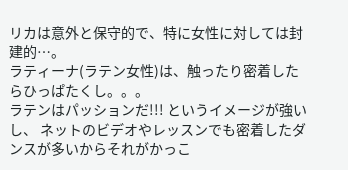リカは意外と保守的で、特に女性に対しては封建的…。
ラティーナ(ラテン女性)は、触ったり密着したらひっぱたくし。。。
ラテンはパッションだ!!! というイメージが強いし、 ネットのビデオやレッスンでも密着したダンスが多いからそれがかっこ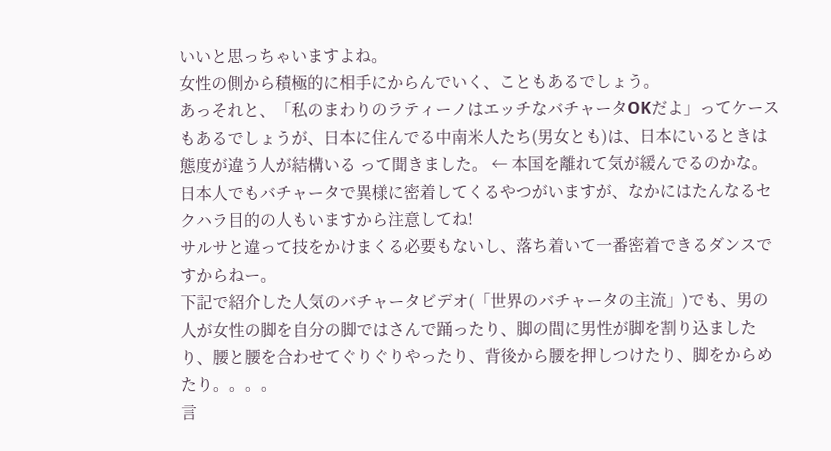いいと思っちゃいますよね。
女性の側から積極的に相手にからんでいく、こともあるでしょう。
あっそれと、「私のまわりのラティーノはエッチなバチャータOKだよ」ってケースもあるでしょうが、日本に住んでる中南米人たち(男女とも)は、日本にいるときは態度が違う人が結構いる って聞きました。 ← 本国を離れて気が緩んでるのかな。
日本人でもバチャータで異様に密着してくるやつがいますが、なかにはたんなるセクハラ目的の人もいますから注意してね!
サルサと違って技をかけまくる必要もないし、落ち着いて一番密着できるダンスですからねー。
下記で紹介した人気のバチャータビデオ(「世界のバチャータの主流」)でも、男の人が女性の脚を自分の脚ではさんで踊ったり、脚の間に男性が脚を割り込ましたり、腰と腰を合わせてぐりぐりやったり、背後から腰を押しつけたり、脚をからめたり。。。。
言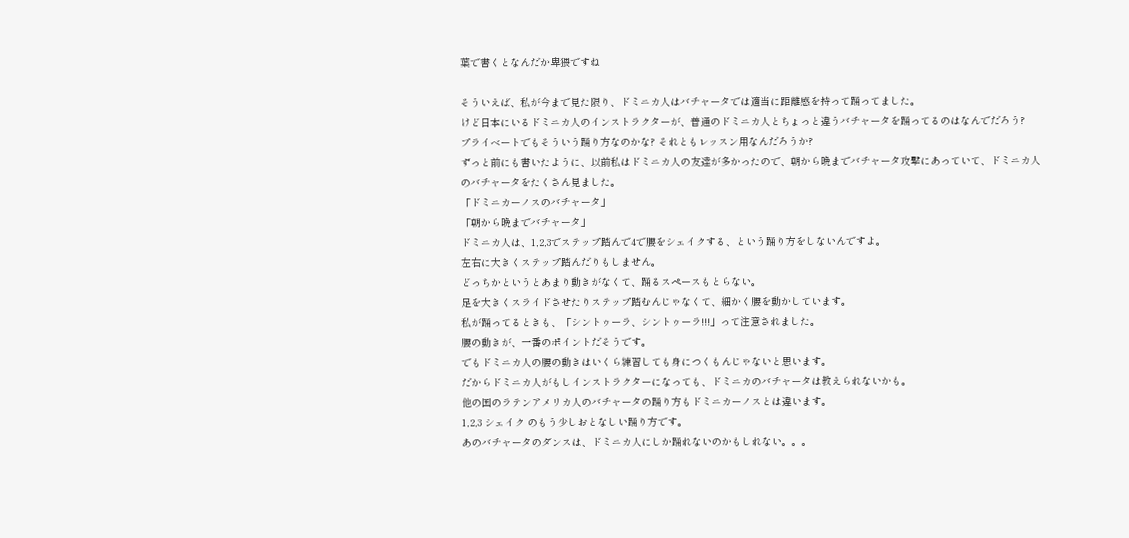葉で書くとなんだか卑猥ですね

そういえば、私が今まで見た限り、ドミニカ人はバチャータでは適当に距離感を持って踊ってました。
けど日本にいるドミニカ人のインストラクターが、普通のドミニカ人とちょっと違うバチャータを踊ってるのはなんでだろう?
プライベートでもそういう踊り方なのかな? それともレッスン用なんだろうか?
ずっと前にも書いたように、以前私はドミニカ人の友達が多かったので、朝から晩までバチャータ攻撃にあっていて、ドミニカ人のバチャータをたくさん見ました。
「ドミニカーノスのバチャータ」
「朝から晩までバチャータ」
ドミニカ人は、1,2,3でステップ踏んで4で腰をシェイクする、という踊り方をしないんですよ。
左右に大きくステップ踏んだりもしません。
どっちかというとあまり動きがなくて、踊るスペースもとらない。
足を大きくスライドさせたりステップ踏むんじゃなくて、細かく腰を動かしています。
私が踊ってるときも、「シントゥーラ、シントゥーラ!!!」って注意されました。
腰の動きが、一番のポイントだそうです。
でもドミニカ人の腰の動きはいくら練習しても身につくもんじゃないと思います。
だからドミニカ人がもしインストラクターになっても、ドミニカのバチャータは教えられないかも。
他の国のラテンアメリカ人のバチャータの踊り方もドミニカーノスとは違います。
1,2,3 シェイク のもう少しおとなしい踊り方です。
あのバチャータのダンスは、ドミニカ人にしか踊れないのかもしれない。。。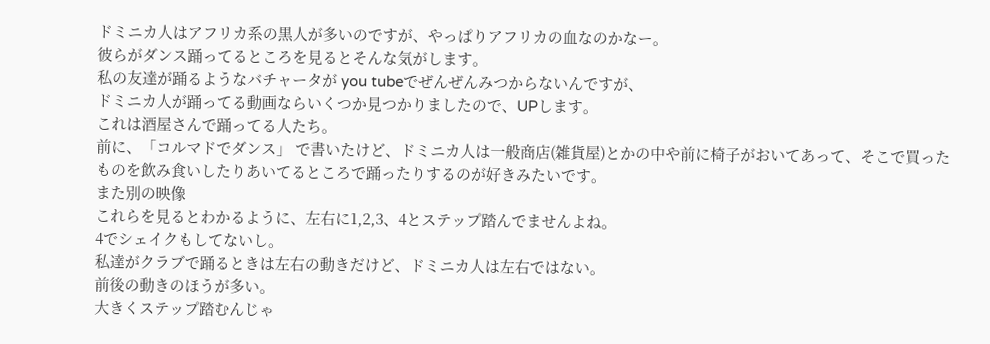ドミニカ人はアフリカ系の黒人が多いのですが、やっぱりアフリカの血なのかなー。
彼らがダンス踊ってるところを見るとそんな気がします。
私の友達が踊るようなバチャータが you tubeでぜんぜんみつからないんですが、
ドミニカ人が踊ってる動画ならいくつか見つかりましたので、UPします。
これは酒屋さんで踊ってる人たち。
前に、「コルマドでダンス」 で書いたけど、ドミニカ人は一般商店(雑貨屋)とかの中や前に椅子がおいてあって、そこで買ったものを飲み食いしたりあいてるところで踊ったりするのが好きみたいです。
また別の映像
これらを見るとわかるように、左右に1,2,3、4とステップ踏んでませんよね。
4でシェイクもしてないし。
私達がクラブで踊るときは左右の動きだけど、ドミニカ人は左右ではない。
前後の動きのほうが多い。
大きくステップ踏むんじゃ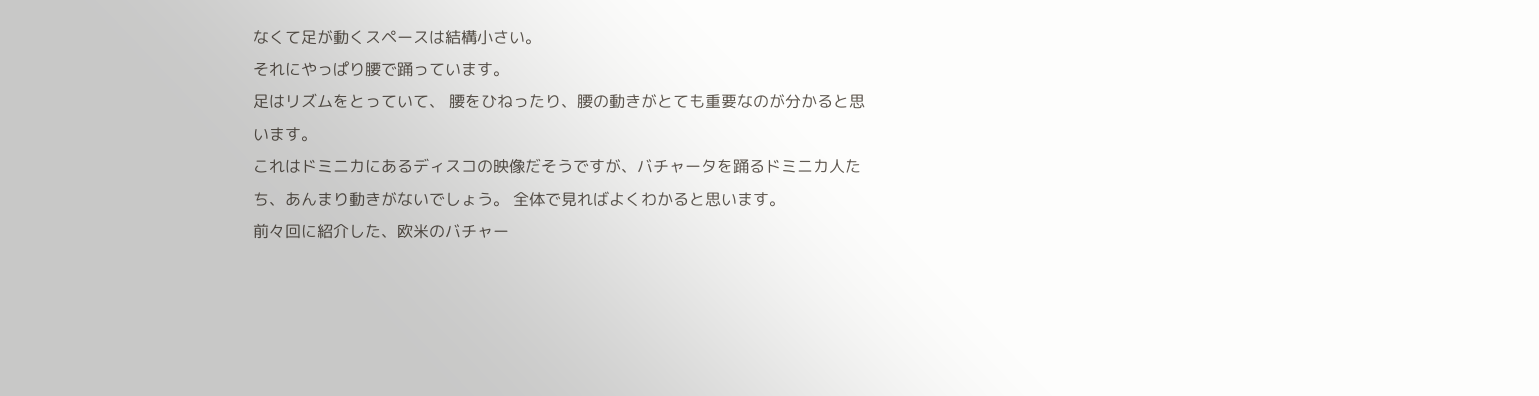なくて足が動くスペースは結構小さい。
それにやっぱり腰で踊っています。
足はリズムをとっていて、 腰をひねったり、腰の動きがとても重要なのが分かると思います。
これはドミニカにあるディスコの映像だそうですが、バチャータを踊るドミニカ人たち、あんまり動きがないでしょう。 全体で見ればよくわかると思います。
前々回に紹介した、欧米のバチャー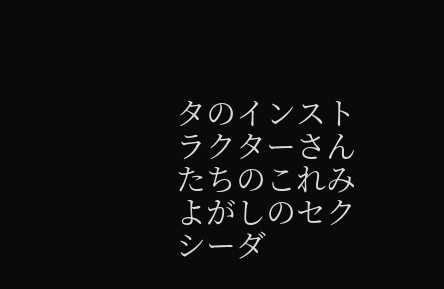タのインストラクターさんたちのこれみよがしのセクシーダ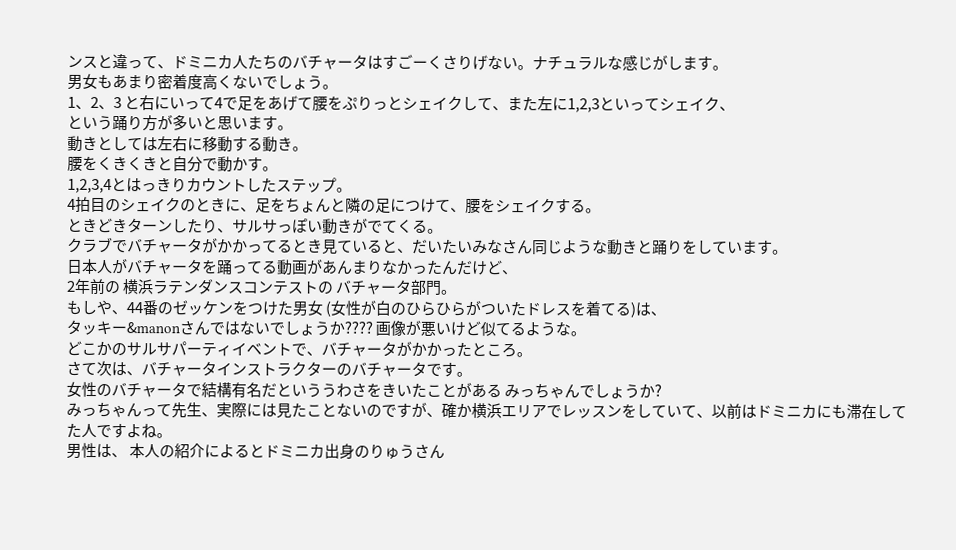ンスと違って、ドミニカ人たちのバチャータはすごーくさりげない。ナチュラルな感じがします。
男女もあまり密着度高くないでしょう。
1、2、3 と右にいって4で足をあげて腰をぷりっとシェイクして、また左に1,2,3といってシェイク、
という踊り方が多いと思います。
動きとしては左右に移動する動き。
腰をくきくきと自分で動かす。
1,2,3,4とはっきりカウントしたステップ。
4拍目のシェイクのときに、足をちょんと隣の足につけて、腰をシェイクする。
ときどきターンしたり、サルサっぽい動きがでてくる。
クラブでバチャータがかかってるとき見ていると、だいたいみなさん同じような動きと踊りをしています。
日本人がバチャータを踊ってる動画があんまりなかったんだけど、
2年前の 横浜ラテンダンスコンテストの バチャータ部門。
もしや、44番のゼッケンをつけた男女 (女性が白のひらひらがついたドレスを着てる)は、
タッキー&manonさんではないでしょうか???? 画像が悪いけど似てるような。
どこかのサルサパーティイベントで、バチャータがかかったところ。
さて次は、バチャータインストラクターのバチャータです。
女性のバチャータで結構有名だといううわさをきいたことがある みっちゃんでしょうか?
みっちゃんって先生、実際には見たことないのですが、確か横浜エリアでレッスンをしていて、以前はドミニカにも滞在してた人ですよね。
男性は、 本人の紹介によるとドミニカ出身のりゅうさん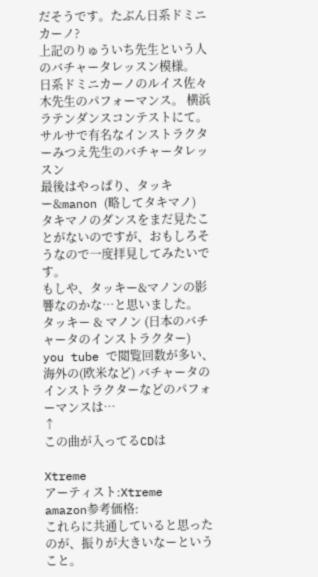だそうです。たぶん日系ドミニカーノ?
上記のりゅういち先生という人のバチャータレッスン模様。
日系ドミニカーノのルイス佐々木先生のパフォーマンス。 横浜ラテンダンスコンテストにて。
サルサで有名なインストラクターみつえ先生のバチャータレッスン
最後はやっぱり、タッキー&manon (略してタキマノ)
タキマノのダンスをまだ見たことがないのですが、おもしろそうなので一度拝見してみたいです。
もしや、タッキー&マノンの影響なのかな…と思いました。
タッキー & マノン (日本のバチャータのインストラクター)
you tube で閲覧回数が多い、海外の(欧米など) バチャータのインストラクターなどのパフォーマンスは…
↑
この曲が入ってるCDは

Xtreme
アーティスト:Xtreme
amazon参考価格:
これらに共通していると思ったのが、振りが大きいなーということ。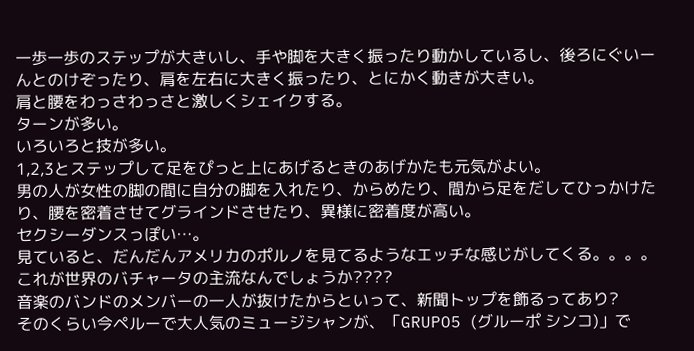一歩一歩のステップが大きいし、手や脚を大きく振ったり動かしているし、後ろにぐいーんとのけぞったり、肩を左右に大きく振ったり、とにかく動きが大きい。
肩と腰をわっさわっさと激しくシェイクする。
ターンが多い。
いろいろと技が多い。
1,2,3とステップして足をぴっと上にあげるときのあげかたも元気がよい。
男の人が女性の脚の間に自分の脚を入れたり、からめたり、間から足をだしてひっかけたり、腰を密着させてグラインドさせたり、異様に密着度が高い。
セクシーダンスっぽい…。
見ていると、だんだんアメリカのポルノを見てるようなエッチな感じがしてくる。。。。
これが世界のバチャータの主流なんでしょうか????
音楽のバンドのメンバーの一人が抜けたからといって、新聞トップを飾るってあり?
そのくらい今ペルーで大人気のミュージシャンが、「GRUPO5 (グルーポ シンコ)」で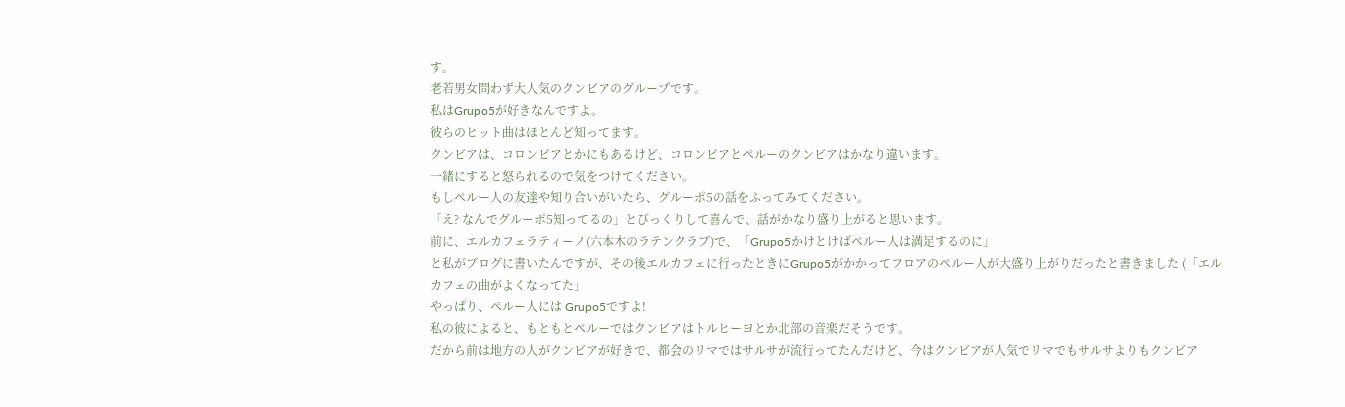す。
老若男女問わず大人気のクンビアのグループです。
私はGrupo5が好きなんですよ。
彼らのヒット曲はほとんど知ってます。
クンビアは、コロンビアとかにもあるけど、コロンビアとペルーのクンビアはかなり違います。
一緒にすると怒られるので気をつけてください。
もしペルー人の友達や知り合いがいたら、グルーポ5の話をふってみてください。
「え? なんでグルーポ5知ってるの」とびっくりして喜んで、話がかなり盛り上がると思います。
前に、エルカフェラティーノ(六本木のラテンクラブ)で、「Grupo5かけとけばペルー人は満足するのに」
と私がブログに書いたんですが、その後エルカフェに行ったときにGrupo5がかかってフロアのペルー人が大盛り上がりだったと書きました (「エルカフェの曲がよくなってた」
やっぱり、ペルー人には Grupo5ですよ!
私の彼によると、もともとペルーではクンビアはトルヒーヨとか北部の音楽だそうです。
だから前は地方の人がクンビアが好きで、都会のリマではサルサが流行ってたんだけど、今はクンビアが人気でリマでもサルサよりもクンビア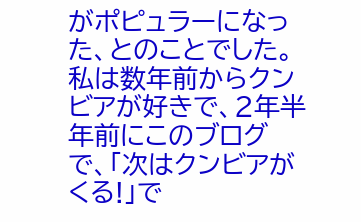がポピュラーになった、とのことでした。
私は数年前からクンビアが好きで、2年半年前にこのブログで、「次はクンビアがくる!」で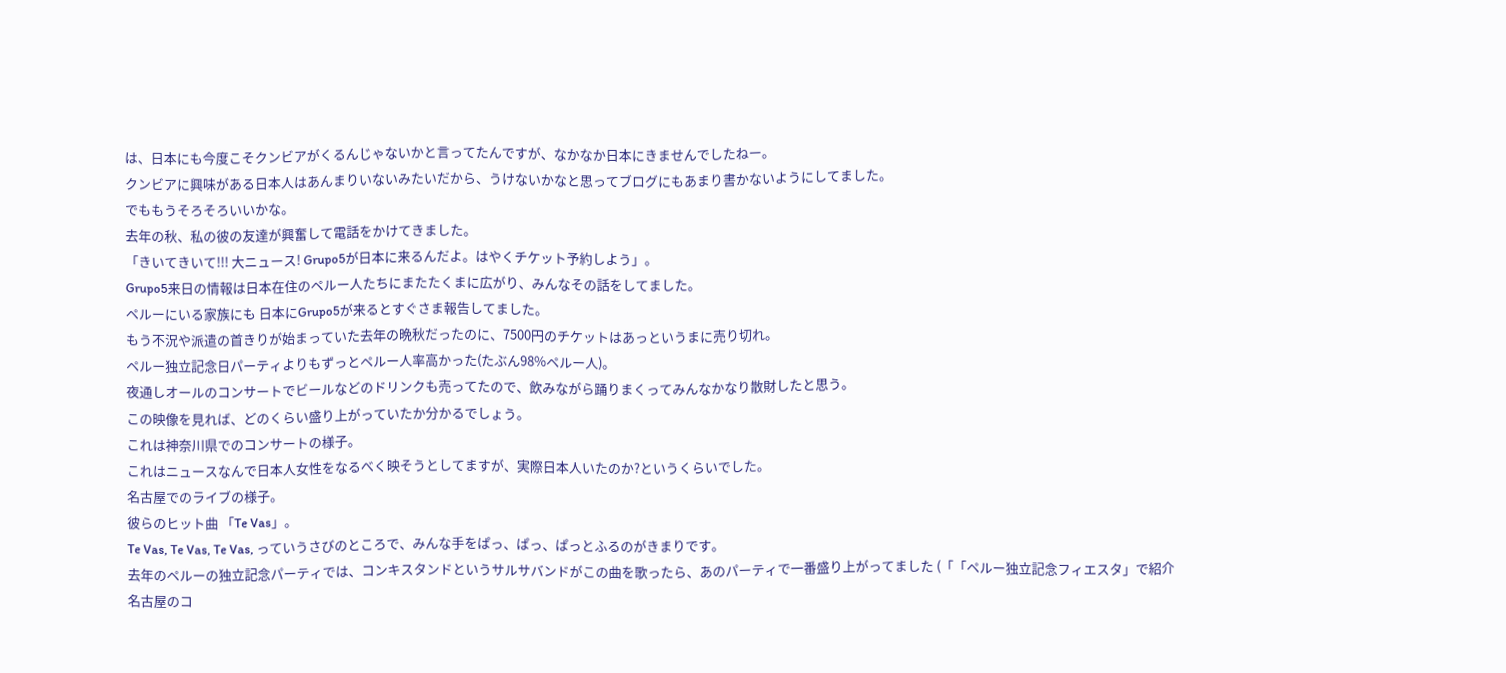は、日本にも今度こそクンビアがくるんじゃないかと言ってたんですが、なかなか日本にきませんでしたねー。
クンビアに興味がある日本人はあんまりいないみたいだから、うけないかなと思ってブログにもあまり書かないようにしてました。
でももうそろそろいいかな。
去年の秋、私の彼の友達が興奮して電話をかけてきました。
「きいてきいて!!! 大ニュース! Grupo5が日本に来るんだよ。はやくチケット予約しよう」。
Grupo5来日の情報は日本在住のペルー人たちにまたたくまに広がり、みんなその話をしてました。
ペルーにいる家族にも 日本にGrupo5が来るとすぐさま報告してました。
もう不況や派遣の首きりが始まっていた去年の晩秋だったのに、7500円のチケットはあっというまに売り切れ。
ペルー独立記念日パーティよりもずっとペルー人率高かった(たぶん98%ペルー人)。
夜通しオールのコンサートでビールなどのドリンクも売ってたので、飲みながら踊りまくってみんなかなり散財したと思う。
この映像を見れば、どのくらい盛り上がっていたか分かるでしょう。
これは神奈川県でのコンサートの様子。
これはニュースなんで日本人女性をなるべく映そうとしてますが、実際日本人いたのか?というくらいでした。
名古屋でのライブの様子。
彼らのヒット曲 「Te Vas」。
Te Vas, Te Vas, Te Vas, っていうさびのところで、みんな手をぱっ、ぱっ、ぱっとふるのがきまりです。
去年のペルーの独立記念パーティでは、コンキスタンドというサルサバンドがこの曲を歌ったら、あのパーティで一番盛り上がってました (「「ペルー独立記念フィエスタ」で紹介
名古屋のコ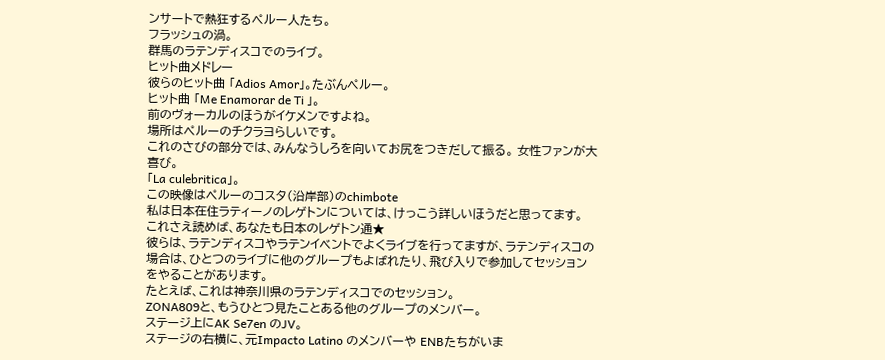ンサートで熱狂するペルー人たち。
フラッシュの渦。
群馬のラテンディスコでのライブ。
ヒット曲メドレー
彼らのヒット曲 「Adios Amor」。たぶんペルー。
ヒット曲 「Me Enamorar de Ti 」。
前のヴォーカルのほうがイケメンですよね。
場所はペルーのチクラヨらしいです。
これのさびの部分では、みんなうしろを向いてお尻をつきだして振る。 女性ファンが大喜び。
「La culebritica」。
この映像はペルーのコスタ(沿岸部)のchimbote
私は日本在住ラティーノのレゲトンについては、けっこう詳しいほうだと思ってます。
これさえ読めば、あなたも日本のレゲトン通★
彼らは、ラテンディスコやラテンイベントでよくライブを行ってますが、ラテンディスコの場合は、ひとつのライブに他のグループもよばれたり、飛び入りで参加してセッションをやることがあります。
たとえば、これは神奈川県のラテンディスコでのセッション。
ZONA809と、もうひとつ見たことある他のグループのメンバー。
ステージ上にAK Se7en のJV。
ステージの右横に、元Impacto Latino のメンバーや ENBたちがいま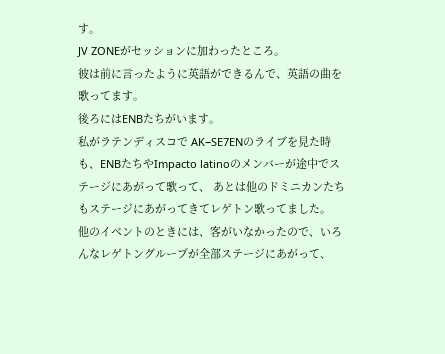す。
JV ZONEがセッションに加わったところ。
彼は前に言ったように英語ができるんで、英語の曲を歌ってます。
後ろにはENBたちがいます。
私がラテンディスコで AK−SE7ENのライブを見た時も、ENBたちやImpacto latinoのメンバーが途中でステージにあがって歌って、 あとは他のドミニカンたちもステージにあがってきてレゲトン歌ってました。
他のイベントのときには、客がいなかったので、いろんなレゲトングループが全部ステージにあがって、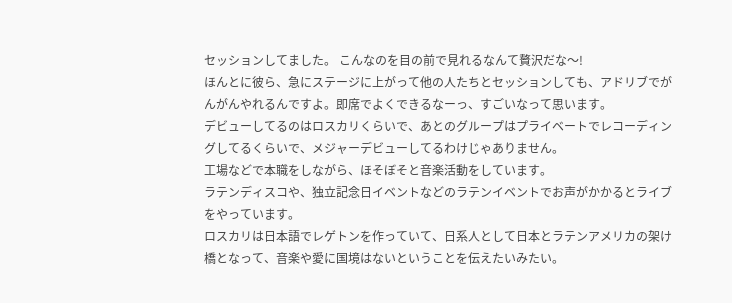セッションしてました。 こんなのを目の前で見れるなんて贅沢だな〜!
ほんとに彼ら、急にステージに上がって他の人たちとセッションしても、アドリブでがんがんやれるんですよ。即席でよくできるなーっ、すごいなって思います。
デビューしてるのはロスカリくらいで、あとのグループはプライベートでレコーディングしてるくらいで、メジャーデビューしてるわけじゃありません。
工場などで本職をしながら、ほそぼそと音楽活動をしています。
ラテンディスコや、独立記念日イベントなどのラテンイベントでお声がかかるとライブをやっています。
ロスカリは日本語でレゲトンを作っていて、日系人として日本とラテンアメリカの架け橋となって、音楽や愛に国境はないということを伝えたいみたい。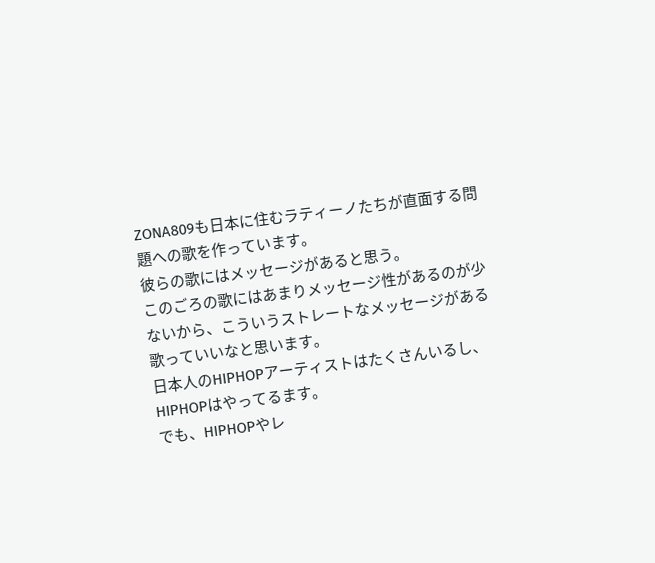ZONA809も日本に住むラティーノたちが直面する問題への歌を作っています。
彼らの歌にはメッセージがあると思う。
このごろの歌にはあまりメッセージ性があるのが少ないから、こういうストレートなメッセージがある歌っていいなと思います。
日本人のHIPHOPアーティストはたくさんいるし、HIPHOPはやってるます。
でも、HIPHOPやレ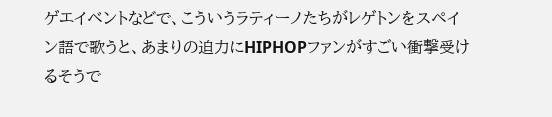ゲエイベントなどで、こういうラティーノたちがレゲトンをスペイン語で歌うと、あまりの迫力にHIPHOPファンがすごい衝撃受けるそうで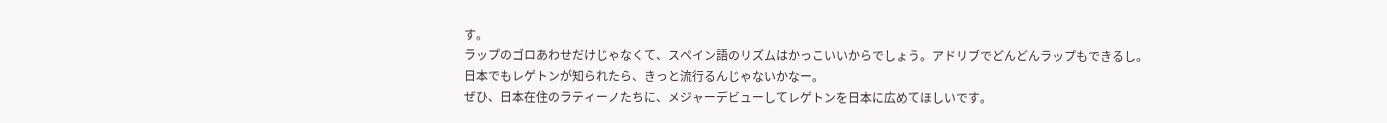す。
ラップのゴロあわせだけじゃなくて、スペイン語のリズムはかっこいいからでしょう。アドリブでどんどんラップもできるし。
日本でもレゲトンが知られたら、きっと流行るんじゃないかなー。
ぜひ、日本在住のラティーノたちに、メジャーデビューしてレゲトンを日本に広めてほしいです。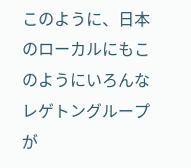このように、日本のローカルにもこのようにいろんなレゲトングループが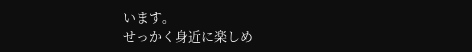います。
せっかく身近に楽しめ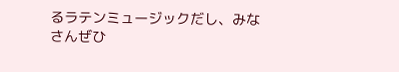るラテンミュージックだし、みなさんぜひ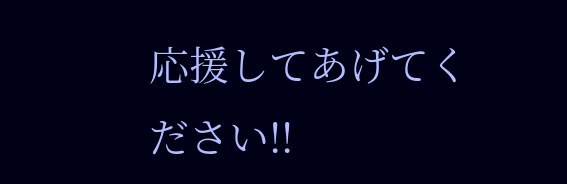応援してあげてください!!